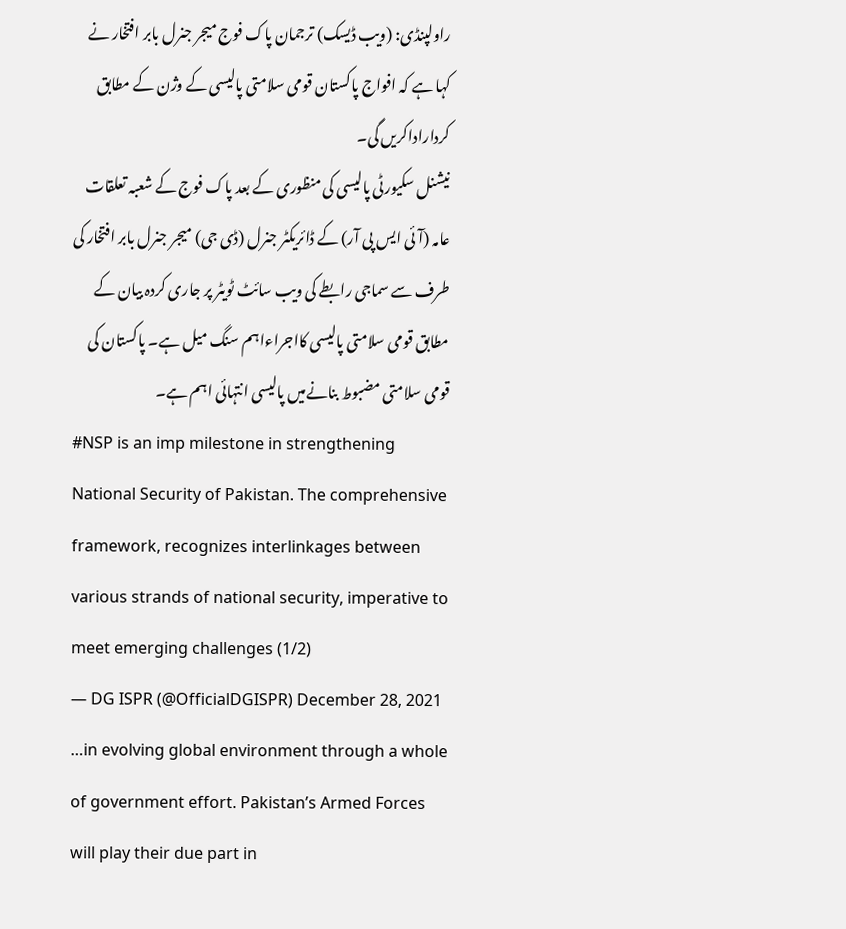راولپنڈی: (ویب ڈیسک) ترجمان پاک فوج میجر جنرل بابر افتخار نے کہا ہے کہ افواج پاکستان قومی سلامتی پالیسی کے وژن کے مطابق کرداراداکریں گی۔
نیشنل سکیورٹی پالیسی کی منظوری کے بعد پاک فوج کے شعبہ تعلقات عامہ (آئی ایس پی آر) کے ڈائریکٹر جنرل (ڈی جی) میجر جنرل بابر افتخار کی طرف سے سماجی رابطے کی ویب سائٹ ٹویٹر پر جاری کردہ بیان کے مطابق قومی سلامتی پالیسی کااجراءاہم سنگ میل ہے۔ پاکستان کی قومی سلامتی مضبوط بنانےمیں پالیسی انتہائی اہم ہے۔
#NSP is an imp milestone in strengthening National Security of Pakistan. The comprehensive framework, recognizes interlinkages between various strands of national security, imperative to meet emerging challenges (1/2)
— DG ISPR (@OfficialDGISPR) December 28, 2021
…in evolving global environment through a whole of government effort. Pakistan’s Armed Forces will play their due part in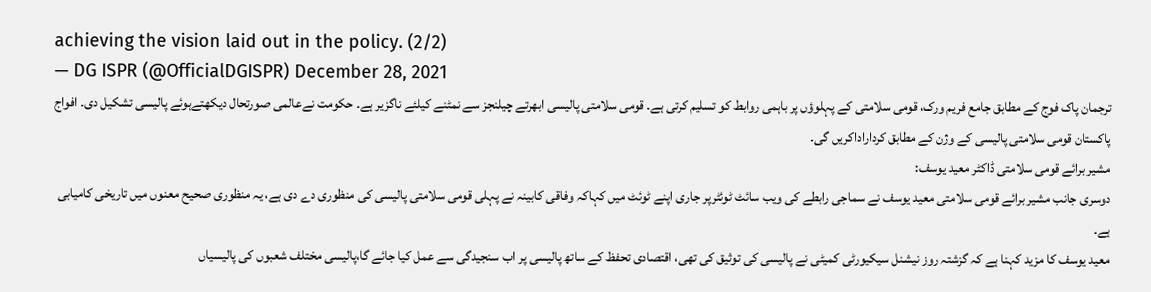achieving the vision laid out in the policy. (2/2)
— DG ISPR (@OfficialDGISPR) December 28, 2021
ترجمان پاک فوج کے مطابق جامع فریم ورک، قومی سلامتی کے پہلوؤں پر باہمی روابط کو تسلیم کرتی ہے۔ قومی سلامتی پالیسی ابھرتے چیلنجز سے نمٹنے کیلئے ناگزیر ہے۔ حکومت نےعالمی صورتحال دیکھتےہوئے پالیسی تشکیل دی۔ افواج پاکستان قومی سلامتی پالیسی کے وژن کے مطابق کرداراداکریں گی۔
مشیر برائے قومی سلامتی ڈاکٹر معید یوسف:
دوسری جانب مشیر برائے قومی سلامتی معید یوسف نے سماجی رابطے کی ویب سائٹ ٹوئٹرپر جاری اپنے ٹوئٹ میں کہاکہ وفاقی کابینہ نے پہلی قومی سلامتی پالیسی کی منظوری دے دی ہے، یہ منظوری صحیح معنوں میں تاریخی کامیابی ہے۔
معید یوسف کا مزید کہنا ہے کہ گزشتہ روز نیشنل سیکیورٹی کمیٹی نے پالیسی کی توثیق کی تھی، اقتصادی تحفظ کے ساتھ پالیسی پر اب سنجیدگی سے عمل کیا جائے گا،پالیسی مختلف شعبوں کی پالیسیاں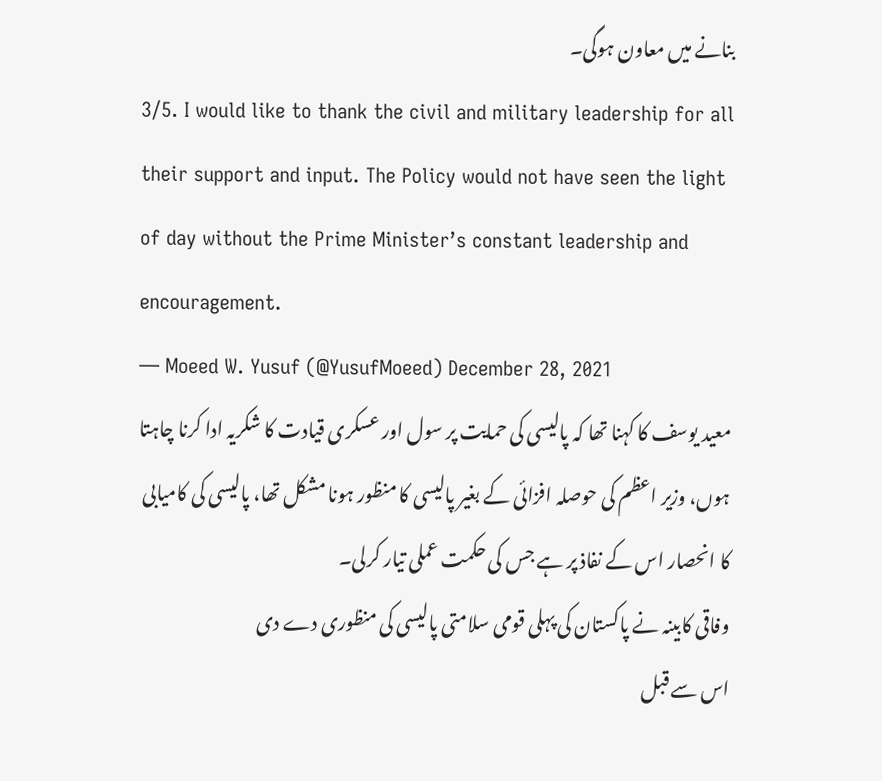بنانے میں معاون ہوگی۔
3/5. I would like to thank the civil and military leadership for all their support and input. The Policy would not have seen the light of day without the Prime Minister’s constant leadership and encouragement.
— Moeed W. Yusuf (@YusufMoeed) December 28, 2021
معید یوسف کا کہنا تھا کہ پالیسی کی حمایت پر سول اور عسکری قیادت کا شکریہ ادا کرنا چاہتا ہوں، وزیر اعظم کی حوصلہ افزائی کے بغیر پالیسی کا منظور ہونا مشکل تھا، پالیسی کی کامیابی کا انحصار اس کے نفاذ پر ہے جس کی حکمت عملی تیار کرلی۔
وفاقی کابینہ نے پاکستان کی پہلی قومی سلامتی پالیسی کی منظوری دے دی
اس سے قبل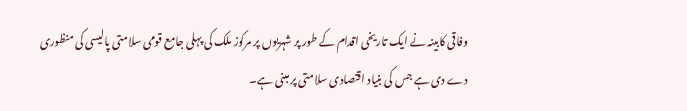وفاقی کابینہ نے ایک تاریخی اقدام کے طور پر شہریوں پر مرکوز ملک کی پہلی جامع قومی سلامتی پالیسی کی منظوری دے دی ہے جس کی بنیاد اقتصادی سلامتی پر مبنی ہے۔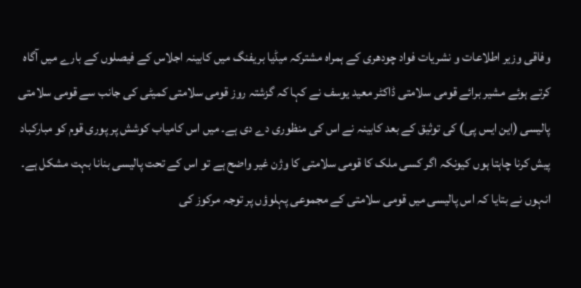وفاقی وزیر اطلاعات و نشریات فواد چودھری کے ہمراہ مشترکہ میڈیا بریفنگ میں کابینہ اجلاس کے فیصلوں کے بارے میں آگاہ کرتے ہوئے مشیر برائے قومی سلامتی ڈاکٹر معید یوسف نے کہا کہ گزشتہ روز قومی سلامتی کمیٹی کی جانب سے قومی سلامتی پالیسی (این ایس پی) کی توثیق کے بعد کابینہ نے اس کی منظوری دے دی ہے۔ میں اس کامیاب کوشش پر پوری قوم کو مبارکباد پیش کرنا چاہتا ہوں کیونکہ اگر کسی ملک کا قومی سلامتی کا وژن غیر واضح ہے تو اس کے تحت پالیسی بنانا بہت مشکل ہے۔
انہوں نے بتایا کہ اس پالیسی میں قومی سلامتی کے مجموعی پہلوؤں پر توجہ مرکوز کی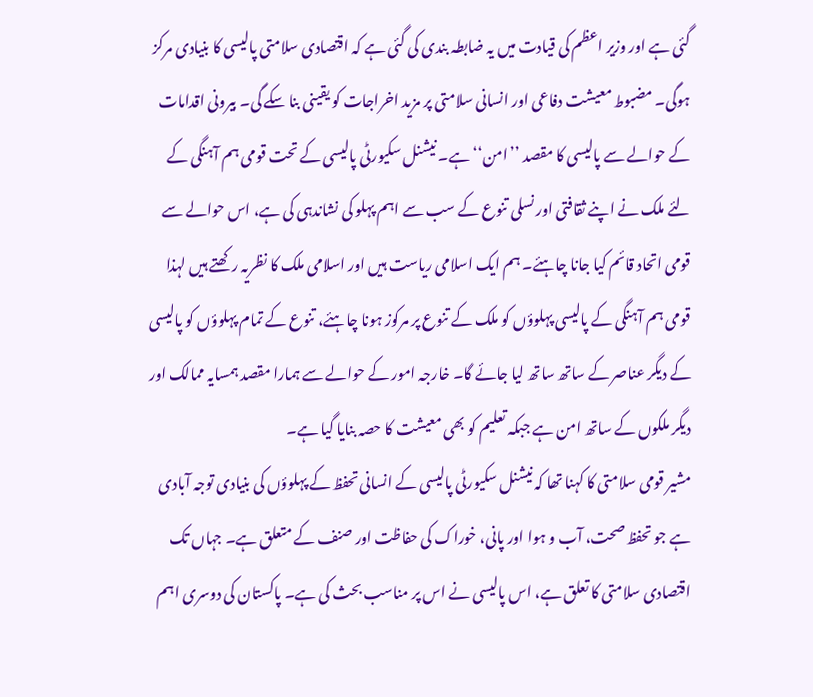گئی ہے اور وزیر اعظم کی قیادت میں یہ ضابطہ بندی کی گئی ہے کہ اقتصادی سلامتی پالیسی کا بنیادی مرکز ہوگی۔ مضبوط معیشت دفاعی اور انسانی سلامتی پر مزید اخراجات کو یقینی بنا سکے گی۔ بیرونی اقدامات کے حوالے سے پالیسی کا مقصد ’’امن‘‘ہے۔ نیشنل سکیورٹی پالیسی کے تحت قومی ہم آہنگی کے لئے ملک نے اپنے ثقافتی اور نسلی تنوع کے سب سے اہم پہلو کی نشاندہی کی ہے، اس حوالے سے قومی اتحاد قائم کیا جانا چاہئے۔ ہم ایک اسلامی ریاست ہیں اور اسلامی ملک کا نظریہ رکھتے ہیں لہذا قومی ہم آہنگی کے پالیسی پہلوؤں کو ملک کے تنوع پر مرکوز ہونا چاہئے، تنوع کے تمام پہلوؤں کو پالیسی کے دیگر عناصر کے ساتھ ساتھ لیا جائے گا۔ خارجہ امور کے حوالے سے ہمارا مقصد ہمسایہ ممالک اور دیگر ملکوں کے ساتھ امن ہے جبکہ تعلیم کو بھی معیشت کا حصہ بنایا گیا ہے۔
مشیر قومی سلامتی کا کہنا تھا کہ نیشنل سکیورٹی پالیسی کے انسانی تحفظ کے پہلوؤں کی بنیادی توجہ آبادی ہے جو تحفظ صحت، آب و ہوا اور پانی، خوراک کی حفاظت اور صنف کے متعلق ہے۔ جہاں تک اقتصادی سلامتی کا تعلق ہے، اس پالیسی نے اس پر مناسب بحث کی ہے۔ پاکستان کی دوسری اہم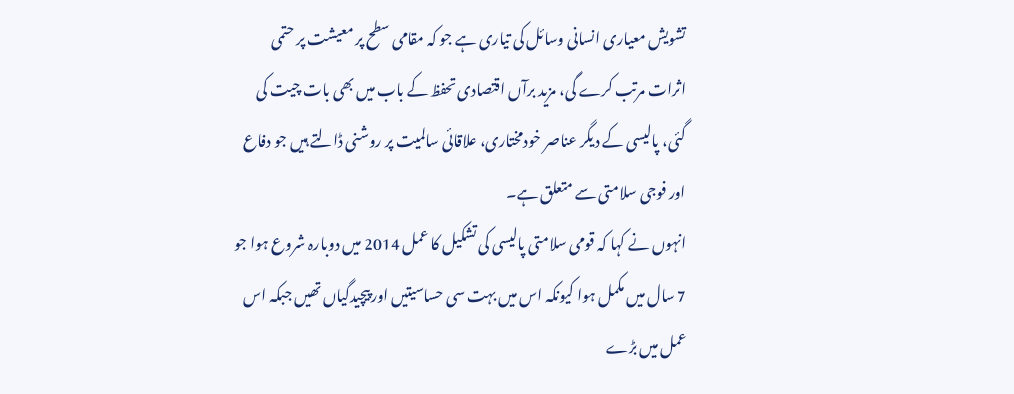تشویش معیاری انسانی وسائل کی تیاری ہے جو کہ مقامی سطح پر معیشت پر حتمی اثرات مرتب کرے گی، مزید برآں اقتصادی تحفظ کے باب میں بھی بات چیت کی گئی، پالیسی کے دیگر عناصر خودمختاری، علاقائی سالمیت پر روشنی ڈالتے ہیں جو دفاع اور فوجی سلامتی سے متعلق ہے۔
انہوں نے کہا کہ قومی سلامتی پالیسی کی تشکیل کا عمل 2014 میں دوبارہ شروع ہوا جو 7 سال میں مکمل ہوا کیونکہ اس میں بہت سی حساسیتیں اور پیچیدگیاں تھیں جبکہ اس عمل میں بڑے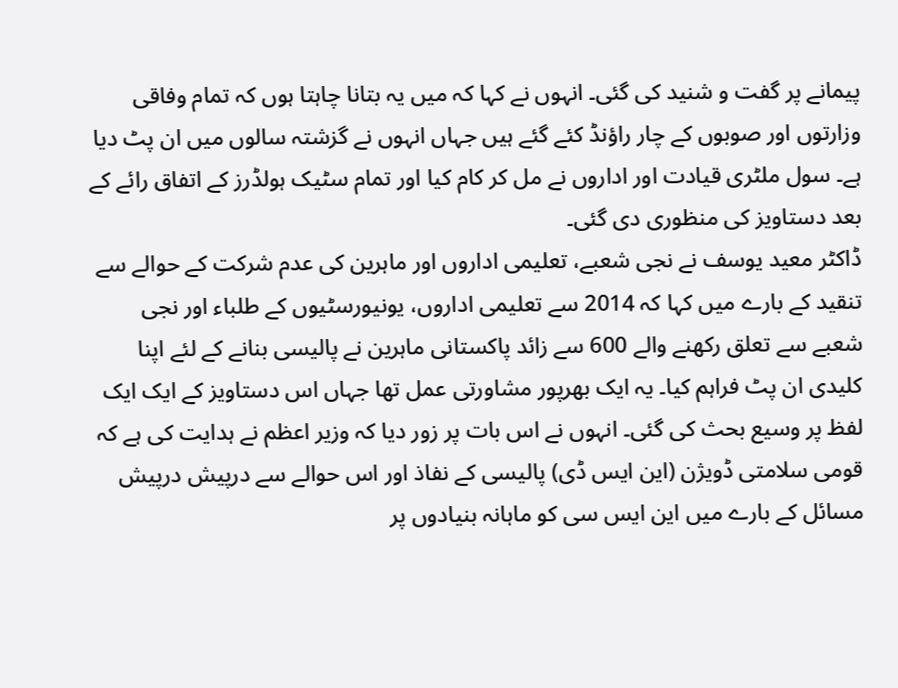پیمانے پر گفت و شنید کی گئی۔ انہوں نے کہا کہ میں یہ بتانا چاہتا ہوں کہ تمام وفاقی وزارتوں اور صوبوں کے چار راؤنڈ کئے گئے ہیں جہاں انہوں نے گزشتہ سالوں میں ان پٹ دیا ہے۔ سول ملٹری قیادت اور اداروں نے مل کر کام کیا اور تمام سٹیک ہولڈرز کے اتفاق رائے کے بعد دستاویز کی منظوری دی گئی۔
ڈاکٹر معید یوسف نے نجی شعبے، تعلیمی اداروں اور ماہرین کی عدم شرکت کے حوالے سے تنقید کے بارے میں کہا کہ 2014 سے تعلیمی اداروں، یونیورسٹیوں کے طلباء اور نجی شعبے سے تعلق رکھنے والے 600 سے زائد پاکستانی ماہرین نے پالیسی بنانے کے لئے اپنا کلیدی ان پٹ فراہم کیا۔ یہ ایک بھرپور مشاورتی عمل تھا جہاں اس دستاویز کے ایک ایک لفظ پر وسیع بحث کی گئی۔ انہوں نے اس بات پر زور دیا کہ وزیر اعظم نے ہدایت کی ہے کہ قومی سلامتی ڈویژن (این ایس ڈی) پالیسی کے نفاذ اور اس حوالے سے درپیش درپیش مسائل کے بارے میں این ایس سی کو ماہانہ بنیادوں پر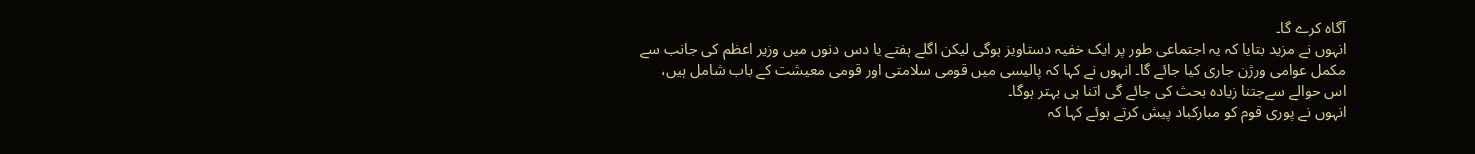آگاہ کرے گا۔
انہوں نے مزید بتایا کہ یہ اجتماعی طور پر ایک خفیہ دستاویز ہوگی لیکن اگلے ہفتے یا دس دنوں میں وزیر اعظم کی جانب سے مکمل عوامی ورژن جاری کیا جائے گا۔ انہوں نے کہا کہ پالیسی میں قومی سلامتی اور قومی معیشت کے باب شامل ہیں، اس حوالے سےجتنا زیادہ بحث کی جائے گی اتنا ہی بہتر ہوگا۔
انہوں نے پوری قوم کو مبارکباد پیش کرتے ہوئے کہا کہ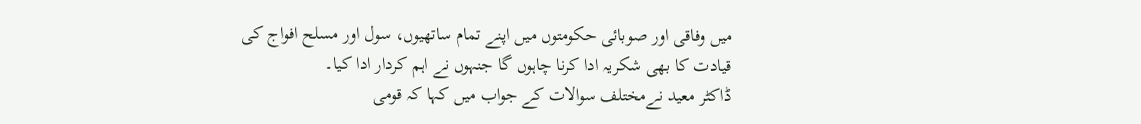میں وفاقی اور صوبائی حکومتوں میں اپنے تمام ساتھیوں، سول اور مسلح افواج کی قیادت کا بھی شکریہ ادا کرنا چاہوں گا جنہوں نے اہم کردار ادا کیا۔
ڈاکٹر معید نےمختلف سوالات کے جواب میں کہا کہ قومی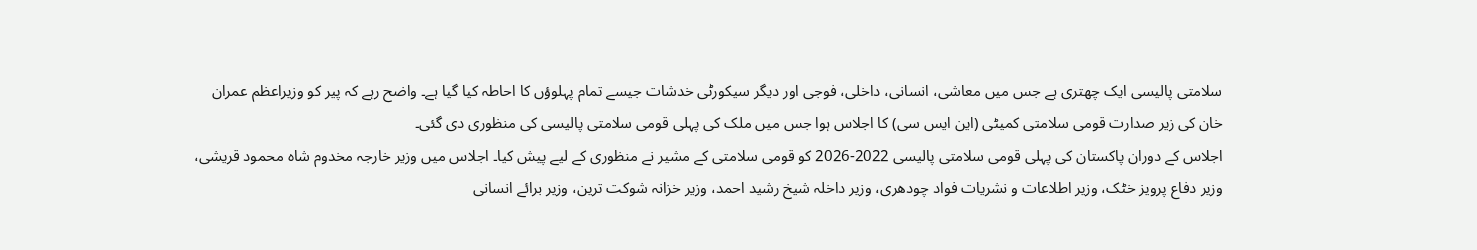سلامتی پالیسی ایک چھتری ہے جس میں معاشی، انسانی، داخلی، فوجی اور دیگر سیکورٹی خدشات جیسے تمام پہلوؤں کا احاطہ کیا گیا ہے۔ واضح رہے کہ پیر کو وزیراعظم عمران خان کی زیر صدارت قومی سلامتی کمیٹی (این ایس سی) کا اجلاس ہوا جس میں ملک کی پہلی قومی سلامتی پالیسی کی منظوری دی گئی۔
اجلاس کے دوران پاکستان کی پہلی قومی سلامتی پالیسی 2022-2026 کو قومی سلامتی کے مشیر نے منظوری کے لیے پیش کیا۔ اجلاس میں وزیر خارجہ مخدوم شاہ محمود قریشی، وزیر دفاع پرویز خٹک، وزیر اطلاعات و نشریات فواد چودھری، وزیر داخلہ شیخ رشید احمد، وزیر خزانہ شوکت ترین، وزیر برائے انسانی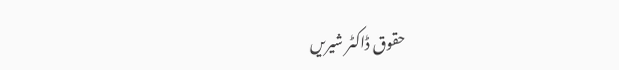حقوق ڈاکٹر شیریں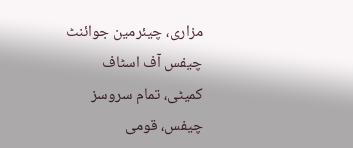مزاری، چیئرمین جوائنٹ چیفس آف اسٹاف کمیٹی، تمام سروسز چیفس، قومی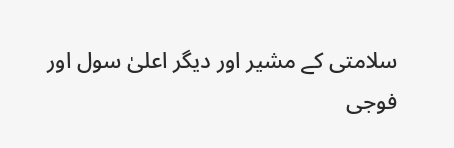سلامتی کے مشیر اور دیگر اعلیٰ سول اور فوجی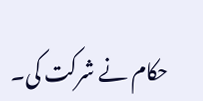حکام نے شرکت کی۔